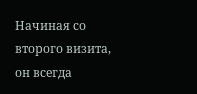Начиная со второго визита, он всегда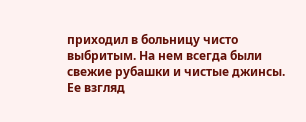приходил в больницу чисто выбритым. На нем всегда были свежие рубашки и чистые джинсы. Ее взгляд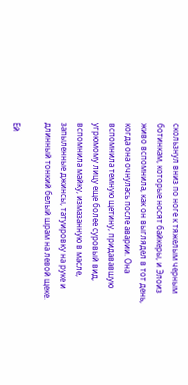скользнул вниз по ноге к тяжелым черным ботинкам, которые носят байкеры, и Элоиз живо вспомнила, как он выглядел в тот день, когда она очнулась после аварии. Она вспомнила темную щетину, придававшую угрюмому лицу еще более суровый вид, вспомнила майку, измазанную в масле, запыленные джинсы, татуировку на руке и длинный тонкий белый шрам на левой щеке.

Ей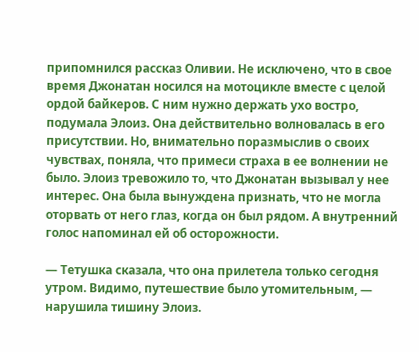припомнился рассказ Оливии. Не исключено, что в свое время Джонатан носился на мотоцикле вместе с целой ордой байкеров. С ним нужно держать ухо востро, подумала Элоиз. Она действительно волновалась в его присутствии. Но, внимательно поразмыслив о своих чувствах, поняла, что примеси страха в ее волнении не было. Элоиз тревожило то, что Джонатан вызывал у нее интерес. Она была вынуждена признать, что не могла оторвать от него глаз, когда он был рядом. А внутренний голос напоминал ей об осторожности.

— Тетушка сказала, что она прилетела только сегодня утром. Видимо, путешествие было утомительным, — нарушила тишину Элоиз.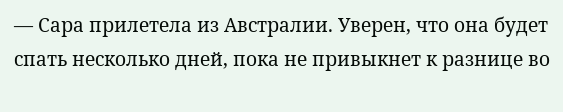— Сара прилетела из Австралии. Уверен, что она будет спать несколько дней, пока не привыкнет к разнице во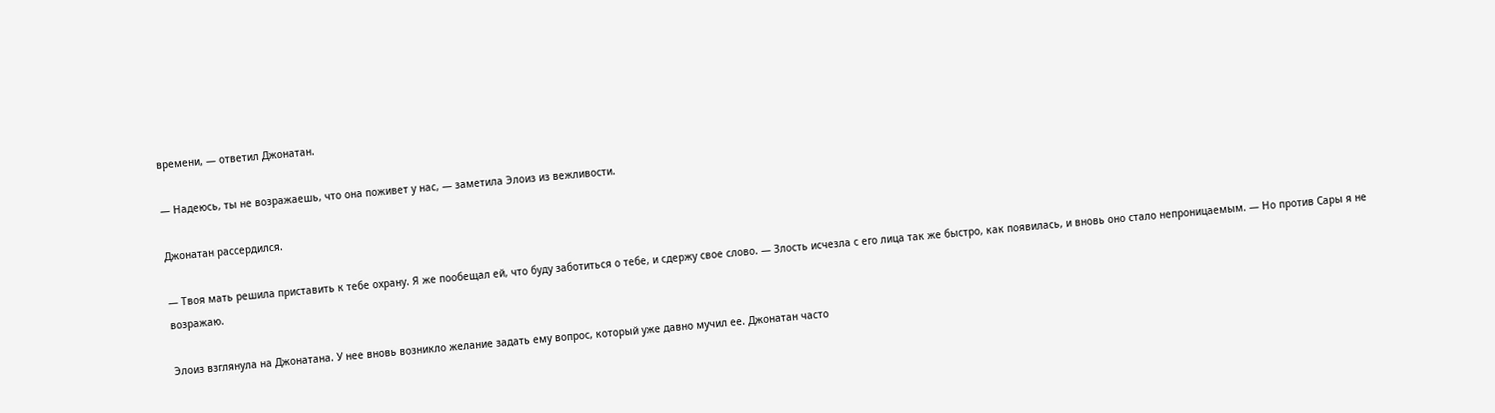времени, — ответил Джонатан.

— Надеюсь, ты не возражаешь, что она поживет у нас, — заметила Элоиз из вежливости.

Джонатан рассердился.

— Твоя мать решила приставить к тебе охрану. Я же пообещал ей, что буду заботиться о тебе, и сдержу свое слово. — Злость исчезла с его лица так же быстро, как появилась, и вновь оно стало непроницаемым. — Но против Сары я не возражаю.

Элоиз взглянула на Джонатана. У нее вновь возникло желание задать ему вопрос, который уже давно мучил ее. Джонатан часто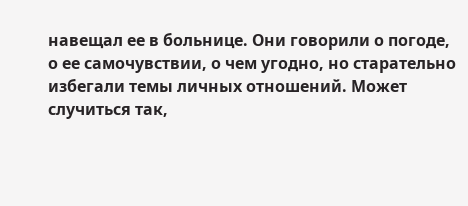навещал ее в больнице. Они говорили о погоде, о ее самочувствии, о чем угодно, но старательно избегали темы личных отношений. Может случиться так,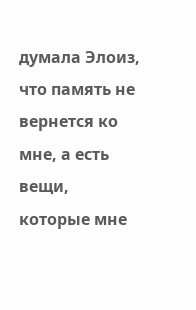думала Элоиз, что память не вернется ко мне, а есть вещи, которые мне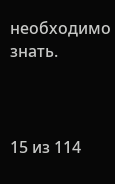необходимо знать.



15 из 114